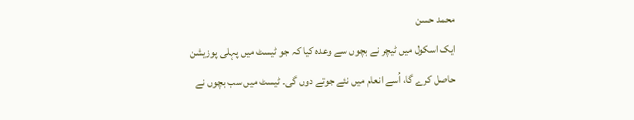محمد حسن
ایک اسکول میں ٹیچر نے بچوں سے وعدہ کیا کہ جو ٹیسٹ میں پہلی پوزیشن حاصل کرے گا، اُسے انعام میں نئے جوتے دوں گی۔ ٹیسٹ میں سب بچوں نے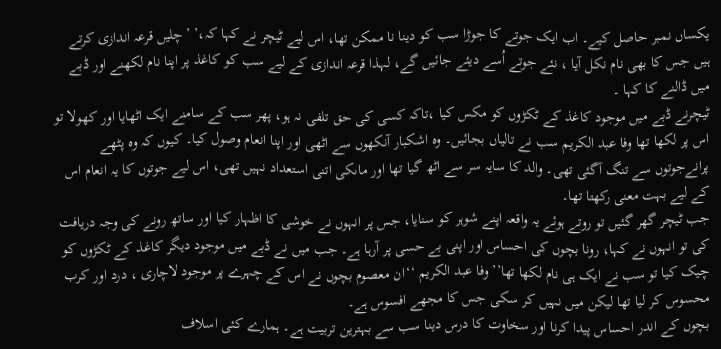یکساں نمبر حاصل کیے۔ اب ایک جوتے کا جوڑا سب کو دینا نا ممکن تھا، اس لیے ٹیچر نے کہا کہ،’ ’چلیں قرعہ اندازی کرتے ہیں جس کا بھی نام نکل آیا ، نئے جوتے اُسے دیئے جائیں گے، لہذا قرعہ اندازی کے لیے سب کو کاغذ پر اپنا نام لکھنے اور ڈبے میں ڈالنے کا کہا ۔
ٹیچرنے ڈبے میں موجود کاغذ کے ٹکڑوں کو مکس کیا ،تاکہ کسی کی حق تلفی نہ ہو، پھر سب کے سامنے ایک اٹھایا اور کھولا تو اس پر لکھا تھا وفا عبد الکریم سب نے تالیاں بجائیں۔ وہ اشکبار آنکھوں سے اٹھی اور اپنا انعام وصول کیا۔ کیوں کہ وہ پٹھے پرانےجوتوں سے تنگ آگئی تھی۔ والد کا سایہ سر سے اٹھ گیا تھا اور ماںکی اتنی استعداد نہیں تھی، اس لیے جوتوں کا یہ انعام اس کے لیے بہت معنی رکھتا تھا۔
جب ٹیچر گھر گئیں تو روتے ہوئے یہ واقعہ اپنے شوہر کو سنایا، جس پر انہوں نے خوشی کا اظہار کیا اور ساتھ رونے کی وجہ دریافت کی تو انہوں نے کہا، رونا بچوں کی احساس اور اپنی بے حسی پر آرہا ہے۔ جب میں نے ڈبے میں موجود دیگر کاغذ کے ٹکڑوں کو چیک کیا تو سب نے ایک ہی نام لکھا تھا’’وفا عبد الکریم ‘‘ان معصوم بچوں نے اس کے چہرے پر موجود لاچاری ، درد اور کرب محسوس کر لیا تھا لیکن میں نہیں کر سکی جس کا مجھے افسوس ہے۔
بچوں کے اندر احساس پیدا کرنا اور سخاوت کا درس دینا سب سے بہترین تربیت ہے۔ ہمارے کئی اسلاف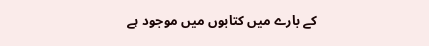کے بارے میں کتابوں میں موجود ہے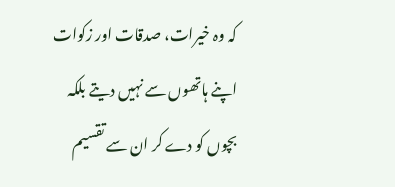کہ وہ خیرات، صدقات اور زکوات اپنے ہاتھوں سے نہیں دیتے بلکہ بچوں کو دے کر ان سے تقسیم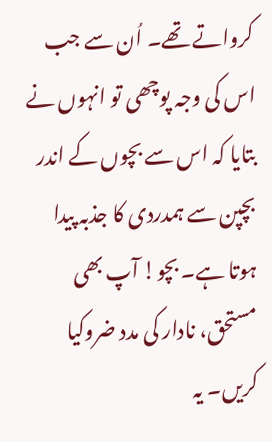کرواتے تھے۔ اُن سے جب اس کی وجہ پوچھی تو انہوں نے بتایا کہ اس سے بچوں کے اندر بچپن سے ہمدردی کا جذبہ پیدا ہوتا ہے۔ بچو! آپ بھی مستحق، نادار کی مدد ضروکیا کریں۔ یہ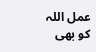عمل اللہ کو بھی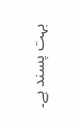بہت پسند ہے۔